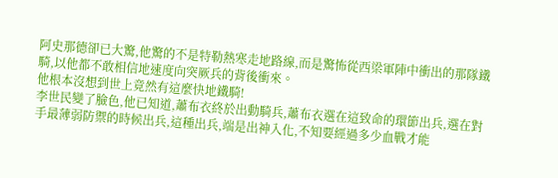阿史那德卻已大驚,他驚的不是特勒熱寒走地路線,而是驚怖從西梁軍陣中衝出的那隊鐵騎,以他都不敢相信地速度向突厥兵的背後衝來。
他根本沒想到世上竟然有這麼快地鐵騎!
李世民變了臉色,他已知道,蕭布衣終於出動騎兵,蕭布衣選在這致命的環節出兵,選在對手最薄弱防禦的時候出兵,這種出兵,端是出神入化,不知要經過多少血戰才能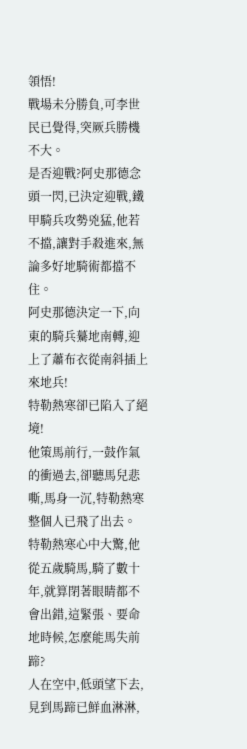領悟!
戰場未分勝負,可李世民已覺得,突厥兵勝機不大。
是否迎戰?阿史那德念頭一閃,已決定迎戰,鐵甲騎兵攻勢兇猛,他若不擋,讓對手殺進來,無論多好地騎術都擋不住。
阿史那德決定一下,向東的騎兵驀地南轉,迎上了蕭布衣從南斜插上來地兵!
特勒熱寒卻已陷入了絕境!
他策馬前行,一鼓作氣的衝過去,卻聽馬兒悲嘶,馬身一沉,特勒熱寒整個人已飛了出去。
特勒熱寒心中大驚,他從五歲騎馬,騎了數十年,就算閉著眼睛都不會出錯,這緊張、要命地時候,怎麼能馬失前蹄?
人在空中,低頭望下去,見到馬蹄已鮮血淋淋,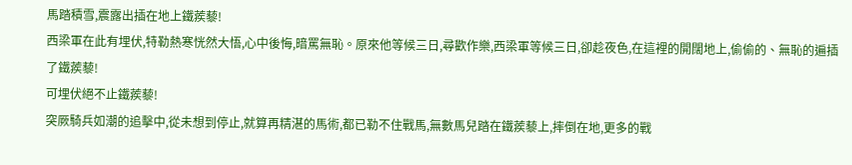馬踏積雪,震露出插在地上鐵蒺藜!
西梁軍在此有埋伏,特勒熱寒恍然大悟,心中後悔,暗罵無恥。原來他等候三日,尋歡作樂,西梁軍等候三日,卻趁夜色,在這裡的開闊地上,偷偷的、無恥的遍插了鐵蒺藜!
可埋伏絕不止鐵蒺藜!
突厥騎兵如潮的追擊中,從未想到停止,就算再精湛的馬術,都已勒不住戰馬,無數馬兒踏在鐵蒺藜上,摔倒在地,更多的戰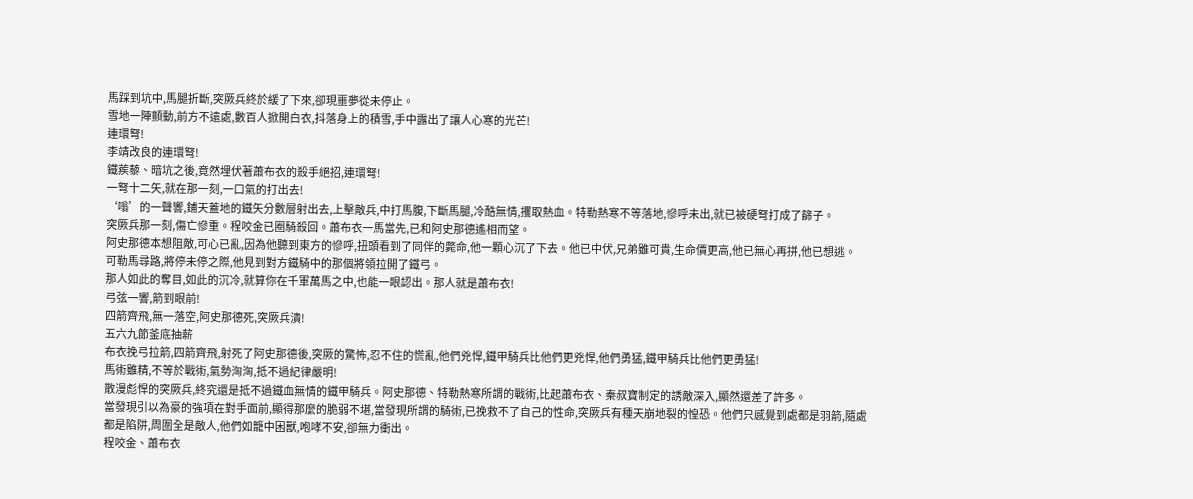馬踩到坑中,馬腿折斷,突厥兵終於緩了下來,卻現噩夢從未停止。
雪地一陣顫動,前方不遠處,數百人掀開白衣,抖落身上的積雪,手中露出了讓人心寒的光芒!
連環弩!
李靖改良的連環弩!
鐵蒺藜、暗坑之後,竟然埋伏著蕭布衣的殺手絕招,連環弩!
一弩十二矢,就在那一刻,一口氣的打出去!
‘嗡’的一聲響,鋪天蓋地的鐵矢分數層射出去,上擊敵兵,中打馬腹,下斷馬腿,冷酷無情,攫取熱血。特勒熱寒不等落地,慘呼未出,就已被硬弩打成了篩子。
突厥兵那一刻,傷亡慘重。程咬金已圈騎殺回。蕭布衣一馬當先,已和阿史那德遙相而望。
阿史那德本想阻敵,可心已亂,因為他聽到東方的慘呼,扭頭看到了同伴的斃命,他一顆心沉了下去。他已中伏,兄弟雖可貴,生命價更高,他已無心再拼,他已想逃。
可勒馬尋路,將停未停之際,他見到對方鐵騎中的那個將領拉開了鐵弓。
那人如此的奪目,如此的沉冷,就算你在千軍萬馬之中,也能一眼認出。那人就是蕭布衣!
弓弦一響,箭到眼前!
四箭齊飛,無一落空,阿史那德死,突厥兵潰!
五六九節釜底抽薪
布衣挽弓拉箭,四箭齊飛,射死了阿史那德後,突厥的驚怖,忍不住的慌亂,他們兇悍,鐵甲騎兵比他們更兇悍,他們勇猛,鐵甲騎兵比他們更勇猛!
馬術雖精,不等於戰術,氣勢洶洶,抵不過紀律嚴明!
散漫彪悍的突厥兵,終究還是抵不過鐵血無情的鐵甲騎兵。阿史那德、特勒熱寒所謂的戰術,比起蕭布衣、秦叔寶制定的誘敵深入,顯然還差了許多。
當發現引以為豪的強項在對手面前,顯得那麼的脆弱不堪,當發現所謂的騎術,已挽救不了自己的性命,突厥兵有種天崩地裂的惶恐。他們只感覺到處都是羽箭,隨處都是陷阱,周圍全是敵人,他們如籠中困獸,咆哮不安,卻無力衝出。
程咬金、蕭布衣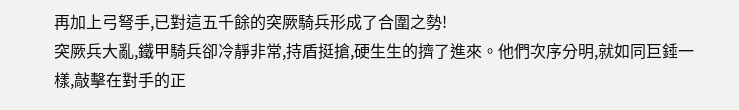再加上弓弩手,已對這五千餘的突厥騎兵形成了合圍之勢!
突厥兵大亂,鐵甲騎兵卻冷靜非常,持盾挺搶,硬生生的擠了進來。他們次序分明,就如同巨錘一樣,敲擊在對手的正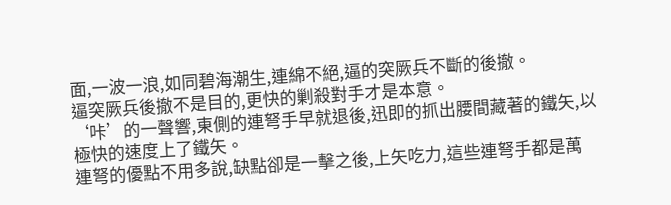面,一波一浪,如同碧海潮生,連綿不絕,逼的突厥兵不斷的後撤。
逼突厥兵後撤不是目的,更快的剿殺對手才是本意。
‘咔’的一聲響,東側的連弩手早就退後,迅即的抓出腰間藏著的鐵矢,以極快的速度上了鐵矢。
連弩的優點不用多說,缺點卻是一擊之後,上矢吃力,這些連弩手都是萬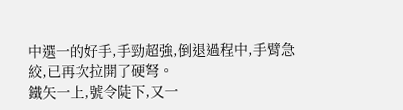中選一的好手,手勁超強,倒退過程中,手臂急絞,已再次拉開了硬弩。
鐵矢一上,號令陡下,又一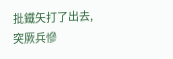批鐵矢打了出去,突厥兵慘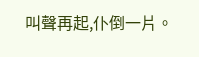叫聲再起,仆倒一片。